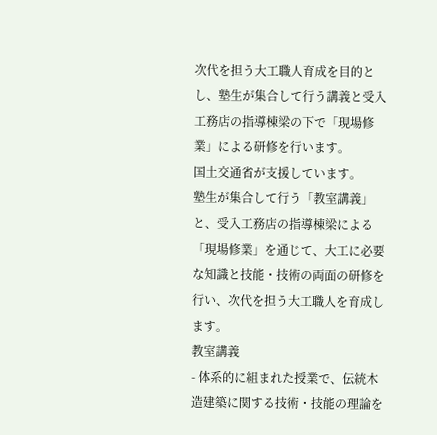次代を担う大工職人育成を目的とし、塾生が集合して行う講義と受入工務店の指導棟梁の下で「現場修業」による研修を行います。
国土交通省が支援しています。
塾生が集合して行う「教室講義」と、受入工務店の指導棟梁による「現場修業」を通じて、大工に必要な知識と技能・技術の両面の研修を行い、次代を担う大工職人を育成します。
教室講義
- 体系的に組まれた授業で、伝統木造建築に関する技術・技能の理論を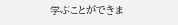学ぶことができま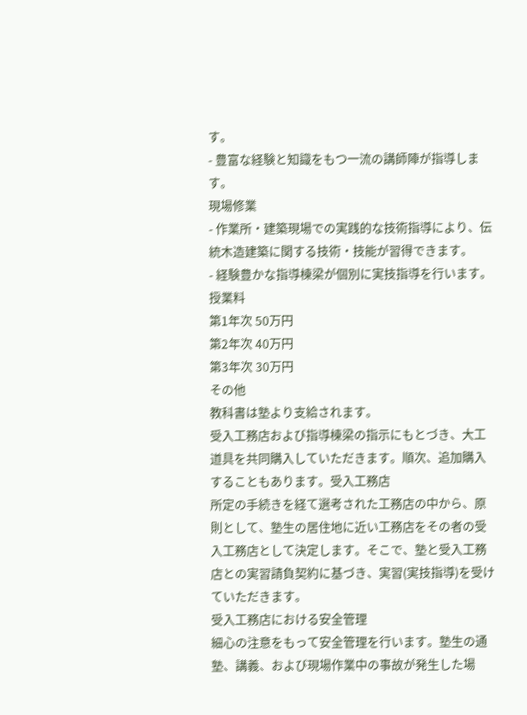す。
- 豊富な経験と知識をもつ一流の講師陣が指導します。
現場修業
- 作業所・建築現場での実践的な技術指導により、伝統木造建築に関する技術・技能が習得できます。
- 経験豊かな指導棟梁が個別に実技指導を行います。
授業料
第1年次 50万円
第2年次 40万円
第3年次 30万円
その他
教科書は塾より支給されます。
受入工務店および指導棟梁の指示にもとづき、大工道具を共同購入していただきます。順次、追加購入することもあります。受入工務店
所定の手続きを経て選考された工務店の中から、原則として、塾生の居住地に近い工務店をその者の受入工務店として決定します。そこで、塾と受入工務店との実習請負契約に基づき、実習(実技指導)を受けていただきます。
受入工務店における安全管理
細心の注意をもって安全管理を行います。塾生の通塾、講義、および現場作業中の事故が発生した場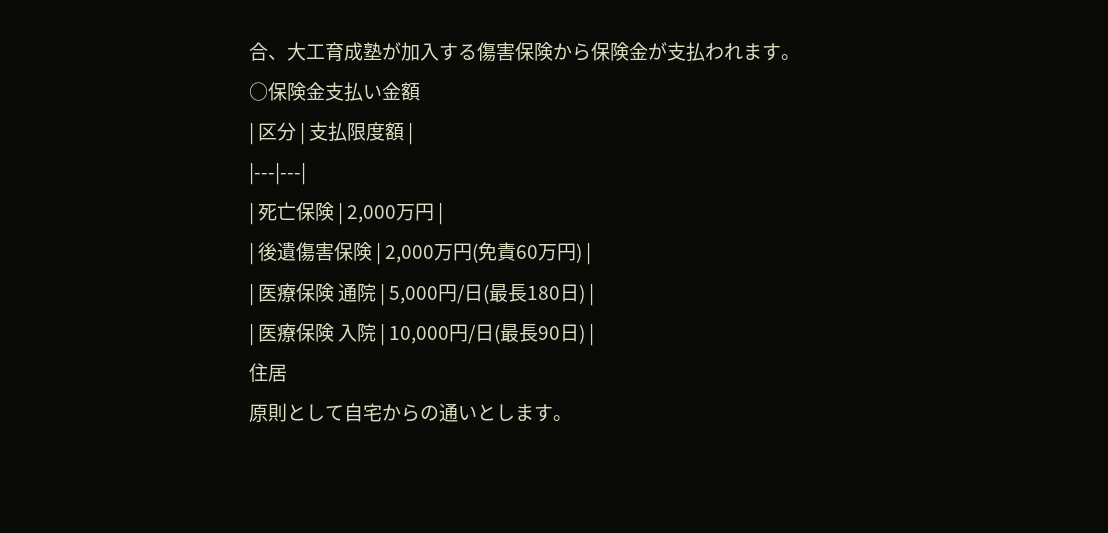合、大工育成塾が加入する傷害保険から保険金が支払われます。
○保険金支払い金額
| 区分 | 支払限度額 |
|---|---|
| 死亡保険 | 2,000万円 |
| 後遺傷害保険 | 2,000万円(免責60万円) |
| 医療保険 通院 | 5,000円/日(最長180日) |
| 医療保険 入院 | 10,000円/日(最長90日) |
住居
原則として自宅からの通いとします。